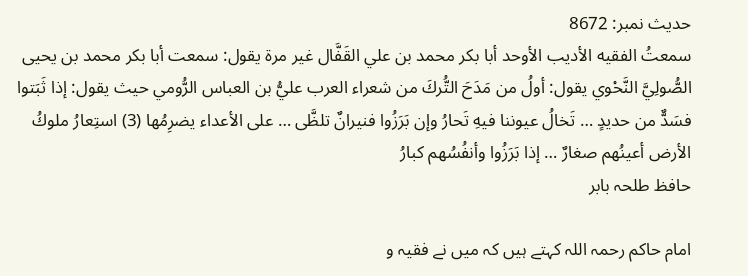حدیث نمبر: 8672
سمعتُ الفقيه الأديب الأوحد أبا بكر محمد بن علي القَفَّال غير مرة يقول: سمعت أبا بكر محمد بن يحيى الصُّولِيَّ النَّحْوي يقول: أولُ من مَدَحَ التُّركَ من شعراء العرب عليُّ بن العباس الرُّومي حيث يقول: إذا ثَبَتوا فسَدٌّ من حديدٍ … تَخالُ عيوننا فيهِ تَحارُ وإن بَرَزُوا فنيرانٌ تلظَّى … على الأعداء يضرِمُها (3) استِعارُ ملوكُ الأرض أعينُهم صغارٌ … إذا بَرَزُوا وأنفُسُهم كبارُ
حافظ طلحہ بابر

امام حاکم رحمہ اللہ کہتے ہیں کہ میں نے فقیہ و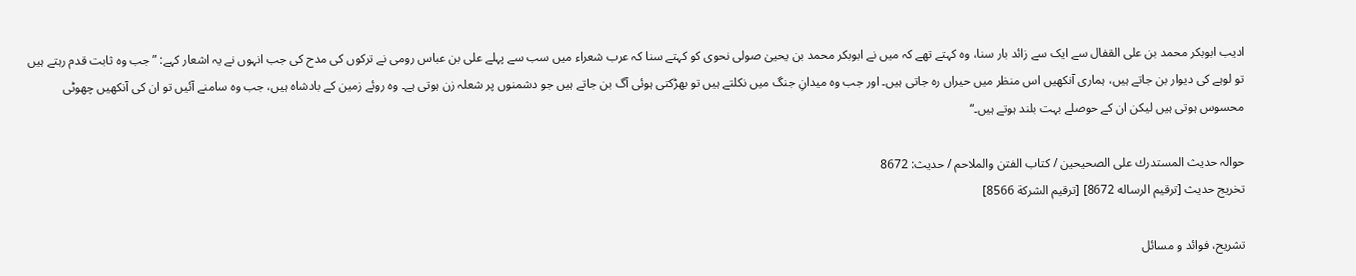ادیب ابوبکر محمد بن علی القفال سے ایک سے زائد بار سنا، وہ کہتے تھے کہ میں نے ابوبکر محمد بن یحییٰ صولی نحوی کو کہتے سنا کہ عرب شعراء میں سب سے پہلے علی بن عباس رومی نے ترکوں کی مدح کی جب انہوں نے یہ اشعار کہے: ”جب وہ ثابت قدم رہتے ہیں تو لوہے کی دیوار بن جاتے ہیں، ہماری آنکھیں اس منظر میں حیراں رہ جاتی ہیں۔ اور جب وہ میدانِ جنگ میں نکلتے ہیں تو بھڑکتی ہوئی آگ بن جاتے ہیں جو دشمنوں پر شعلہ زن ہوتی ہے۔ وہ روئے زمین کے بادشاہ ہیں، جب وہ سامنے آئیں تو ان کی آنکھیں چھوٹی محسوس ہوتی ہیں لیکن ان کے حوصلے بہت بلند ہوتے ہیں۔“

حوالہ حدیث المستدرك على الصحيحين / كتاب الفتن والملاحم / حدیث: 8672
تخریج حدیث [ترقيم الرساله 8672] [ترقيم الشركة 8566]

تشریح، فوائد و مسائل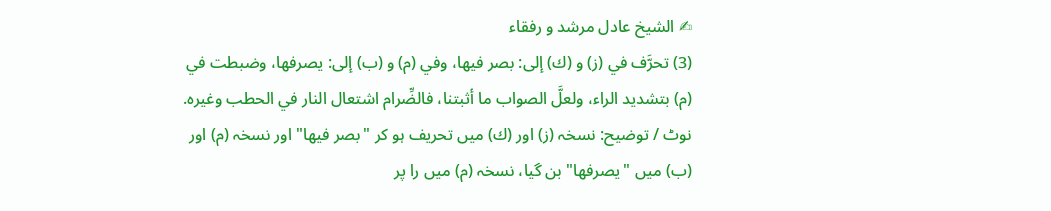✍ الشیخ عادل مرشد و رفقاء
(3) تحرَّف في (ز) و (ك) إلى: بصر فيها، وفي (م) و (ب) إلى: يصرفها، وضبطت في (م) بتشديد الراء، ولعلَّ الصواب ما أثبتنا، فالضِّرام اشتعال النار في الحطب وغيره.
نوٹ / توضیح: نسخہ (ز) اور (ك) میں تحریف ہو کر "بصر فيها" اور نسخہ (م) اور (ب) میں "يصرفها" بن گیا، نسخہ (م) میں را پر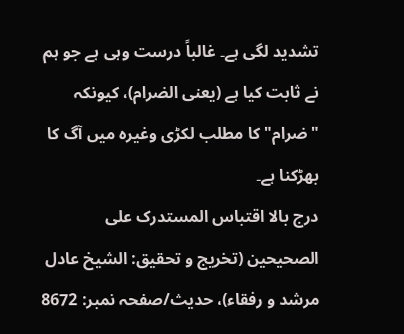تشدید لگی ہے۔ غالباً درست وہی ہے جو ہم نے ثابت کیا ہے (یعنی الضرام)، کیونکہ "ضرام" کا مطلب لکڑی وغیرہ میں آگ کا بھڑکنا ہے۔
درج بالا اقتباس المستدرک علی الصحیحین (تخریج و تحقیق: الشیخ عادل مرشد و رفقاء)، حدیث/صفحہ نمبر: 8672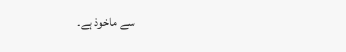سے ماخوذ ہے۔